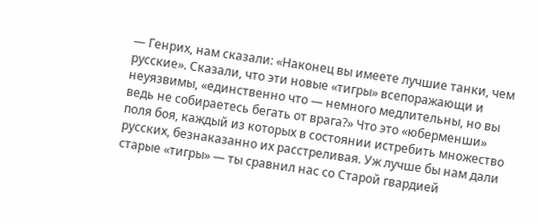— Генрих, нам сказали: «Наконец вы имеете лучшие танки, чем русские». Сказали, что эти новые «тигры» всепоражающи и неуязвимы, «единственно что — немного медлительны, но вы ведь не собираетесь бегать от врага?» Что это «юберменши» поля боя, каждый из которых в состоянии истребить множество русских, безнаказанно их расстреливая. Уж лучше бы нам дали старые «тигры» — ты сравнил нас со Старой гвардией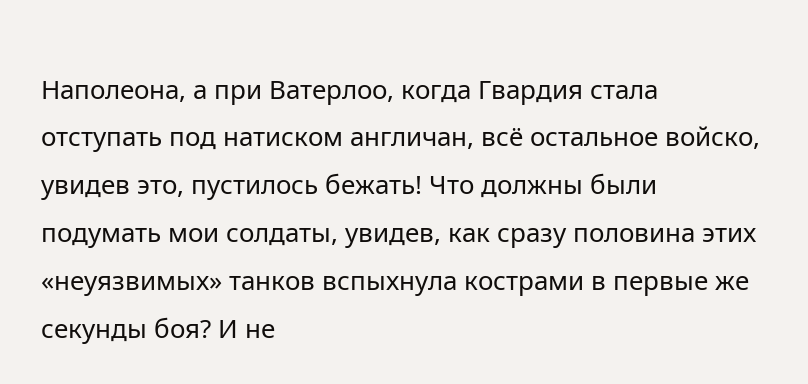Наполеона, а при Ватерлоо, когда Гвардия стала отступать под натиском англичан, всё остальное войско, увидев это, пустилось бежать! Что должны были подумать мои солдаты, увидев, как сразу половина этих «неуязвимых» танков вспыхнула кострами в первые же секунды боя? И не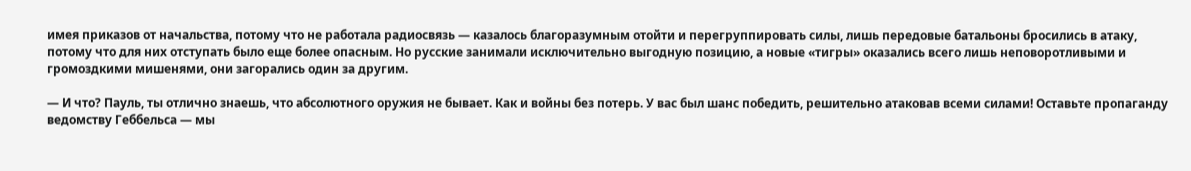имея приказов от начальства, потому что не работала радиосвязь — казалось благоразумным отойти и перегруппировать силы, лишь передовые батальоны бросились в атаку, потому что для них отступать было еще более опасным. Но русские занимали исключительно выгодную позицию, а новые «тигры» оказались всего лишь неповоротливыми и громоздкими мишенями, они загорались один за другим.

— И что? Пауль, ты отлично знаешь, что абсолютного оружия не бывает. Как и войны без потерь. У вас был шанс победить, решительно атаковав всеми силами! Оставьте пропаганду ведомству Геббельса — мы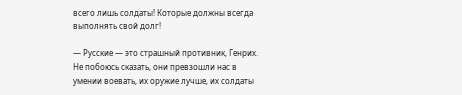всего лишь солдаты! Которые должны всегда выполнять свой долг!

— Русские — это страшный противник, Генрих. Не побоюсь сказать, они превзошли нас в умении воевать, их оружие лучше, их солдаты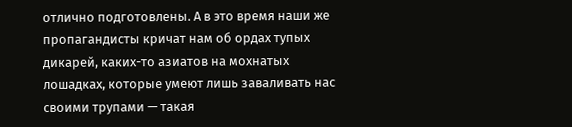отлично подготовлены. А в это время наши же пропагандисты кричат нам об ордах тупых дикарей, каких-то азиатов на мохнатых лошадках, которые умеют лишь заваливать нас своими трупами — такая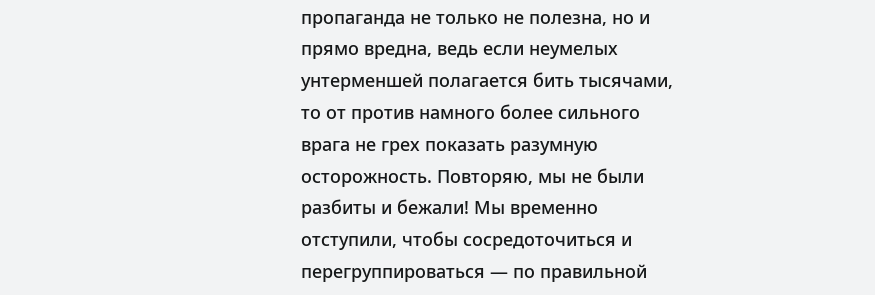пропаганда не только не полезна, но и прямо вредна, ведь если неумелых унтерменшей полагается бить тысячами, то от против намного более сильного врага не грех показать разумную осторожность. Повторяю, мы не были разбиты и бежали! Мы временно отступили, чтобы сосредоточиться и перегруппироваться — по правильной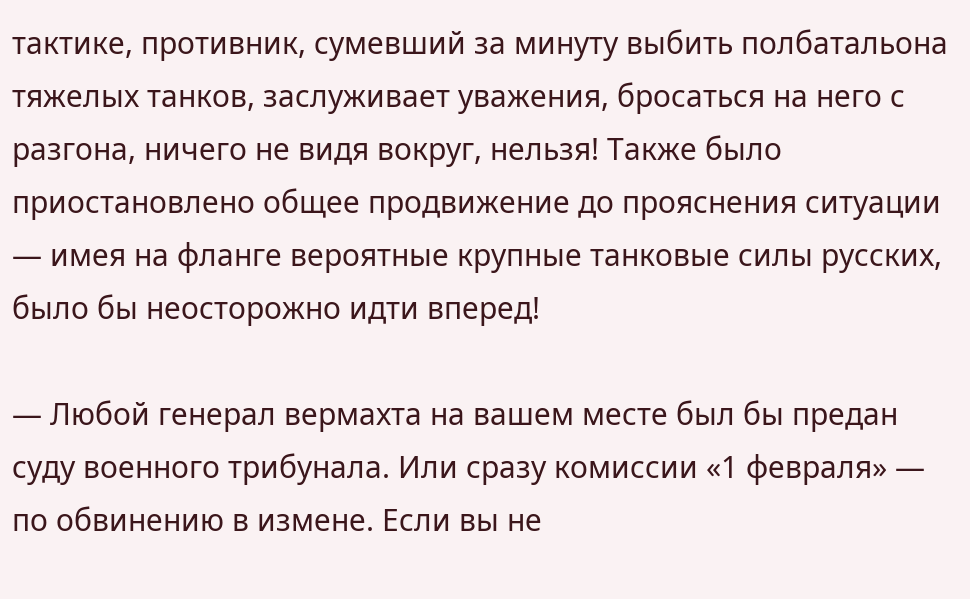тактике, противник, сумевший за минуту выбить полбатальона тяжелых танков, заслуживает уважения, бросаться на него с разгона, ничего не видя вокруг, нельзя! Также было приостановлено общее продвижение до прояснения ситуации — имея на фланге вероятные крупные танковые силы русских, было бы неосторожно идти вперед!

— Любой генерал вермахта на вашем месте был бы предан суду военного трибунала. Или сразу комиссии «1 февраля» — по обвинению в измене. Если вы не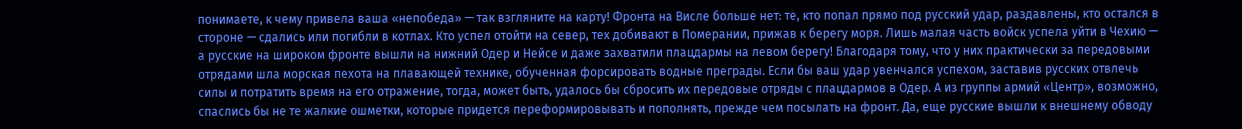понимаете, к чему привела ваша «непобеда» — так взгляните на карту! Фронта на Висле больше нет: те, кто попал прямо под русский удар, раздавлены, кто остался в стороне — сдались или погибли в котлах. Кто успел отойти на север, тех добивают в Померании, прижав к берегу моря. Лишь малая часть войск успела уйти в Чехию — а русские на широком фронте вышли на нижний Одер и Нейсе и даже захватили плацдармы на левом берегу! Благодаря тому, что у них практически за передовыми отрядами шла морская пехота на плавающей технике, обученная форсировать водные преграды. Если бы ваш удар увенчался успехом, заставив русских отвлечь силы и потратить время на его отражение, тогда, может быть, удалось бы сбросить их передовые отряды с плацдармов в Одер. А из группы армий «Центр», возможно, спаслись бы не те жалкие ошметки, которые придется переформировывать и пополнять, прежде чем посылать на фронт. Да, еще русские вышли к внешнему обводу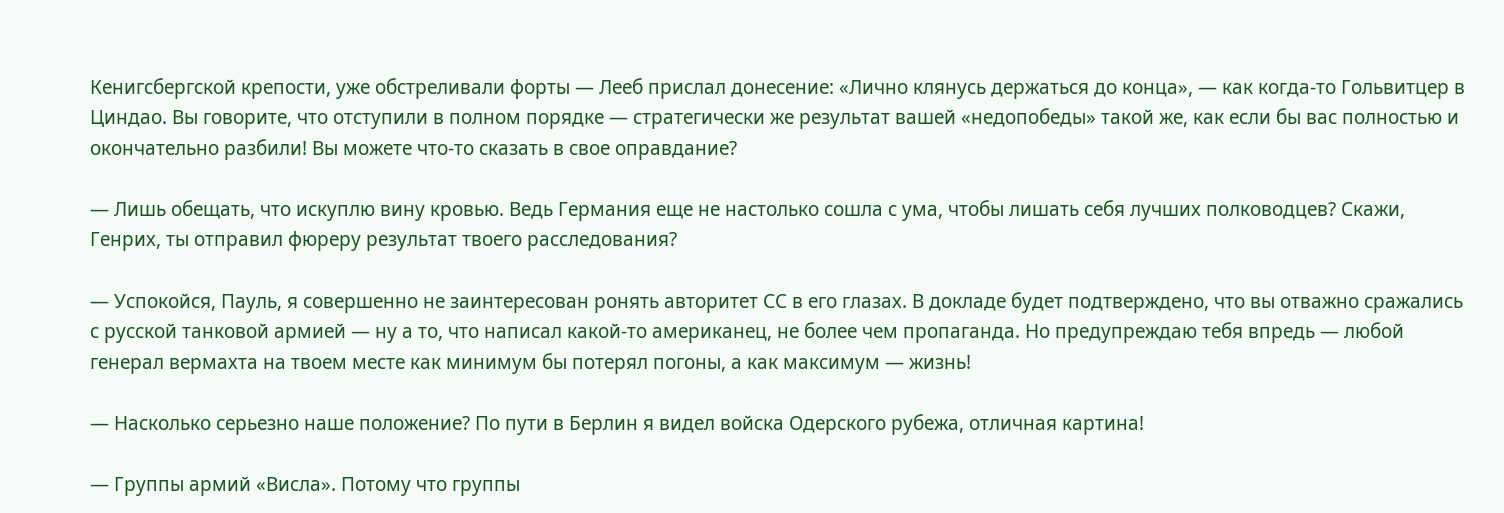Кенигсбергской крепости, уже обстреливали форты — Лееб прислал донесение: «Лично клянусь держаться до конца», — как когда-то Гольвитцер в Циндао. Вы говорите, что отступили в полном порядке — стратегически же результат вашей «недопобеды» такой же, как если бы вас полностью и окончательно разбили! Вы можете что-то сказать в свое оправдание?

— Лишь обещать, что искуплю вину кровью. Ведь Германия еще не настолько сошла с ума, чтобы лишать себя лучших полководцев? Скажи, Генрих, ты отправил фюреру результат твоего расследования?

— Успокойся, Пауль, я совершенно не заинтересован ронять авторитет СС в его глазах. В докладе будет подтверждено, что вы отважно сражались с русской танковой армией — ну а то, что написал какой-то американец, не более чем пропаганда. Но предупреждаю тебя впредь — любой генерал вермахта на твоем месте как минимум бы потерял погоны, а как максимум — жизнь!

— Насколько серьезно наше положение? По пути в Берлин я видел войска Одерского рубежа, отличная картина!

— Группы армий «Висла». Потому что группы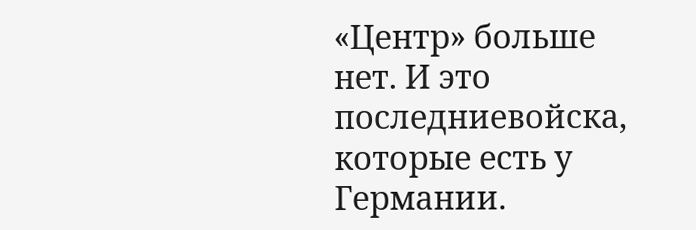«Центр» больше нет. И это последниевойска, которые есть у Германии.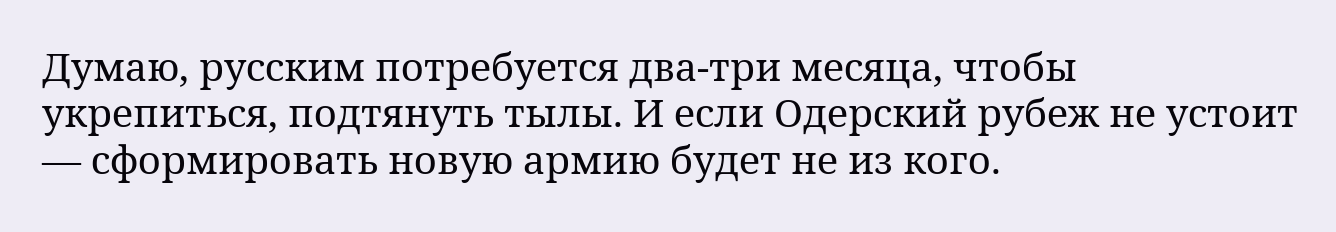Думаю, русским потребуется два-три месяца, чтобы укрепиться, подтянуть тылы. И если Одерский рубеж не устоит — сформировать новую армию будет не из кого.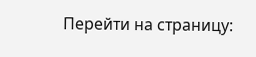Перейти на страницу: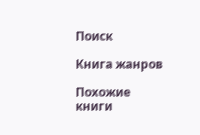Поиск

Книга жанров

Похожие книги